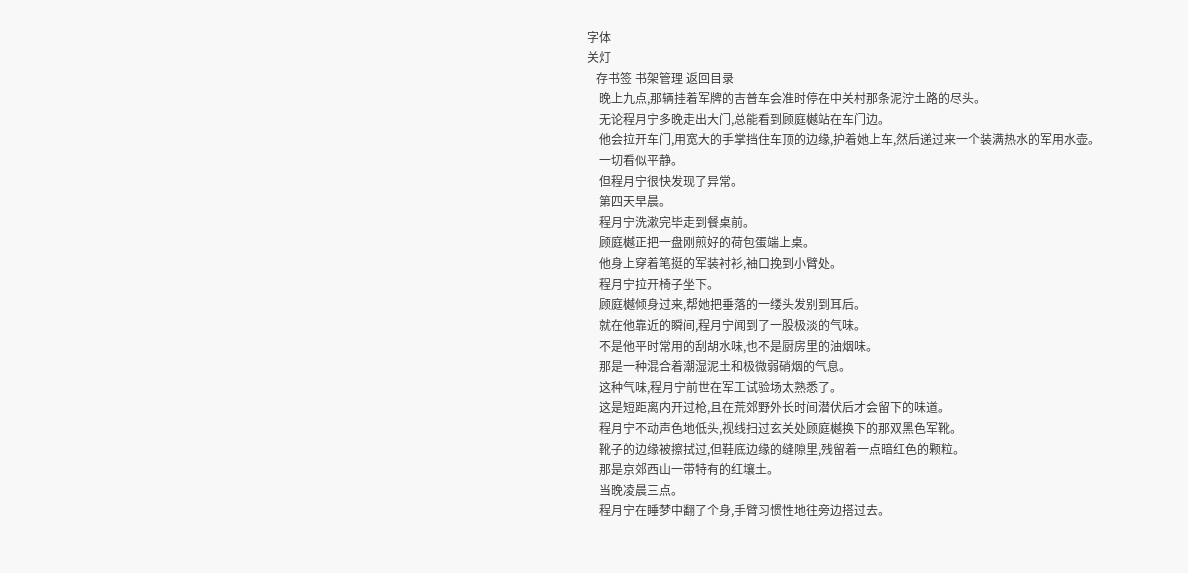字体
关灯
   存书签 书架管理 返回目录
    晚上九点,那辆挂着军牌的吉普车会准时停在中关村那条泥泞土路的尽头。
    无论程月宁多晚走出大门,总能看到顾庭樾站在车门边。
    他会拉开车门,用宽大的手掌挡住车顶的边缘,护着她上车,然后递过来一个装满热水的军用水壶。
    一切看似平静。
    但程月宁很快发现了异常。
    第四天早晨。
    程月宁洗漱完毕走到餐桌前。
    顾庭樾正把一盘刚煎好的荷包蛋端上桌。
    他身上穿着笔挺的军装衬衫,袖口挽到小臂处。
    程月宁拉开椅子坐下。
    顾庭樾倾身过来,帮她把垂落的一缕头发别到耳后。
    就在他靠近的瞬间,程月宁闻到了一股极淡的气味。
    不是他平时常用的刮胡水味,也不是厨房里的油烟味。
    那是一种混合着潮湿泥土和极微弱硝烟的气息。
    这种气味,程月宁前世在军工试验场太熟悉了。
    这是短距离内开过枪,且在荒郊野外长时间潜伏后才会留下的味道。
    程月宁不动声色地低头,视线扫过玄关处顾庭樾换下的那双黑色军靴。
    靴子的边缘被擦拭过,但鞋底边缘的缝隙里,残留着一点暗红色的颗粒。
    那是京郊西山一带特有的红壤土。
    当晚凌晨三点。
    程月宁在睡梦中翻了个身,手臂习惯性地往旁边搭过去。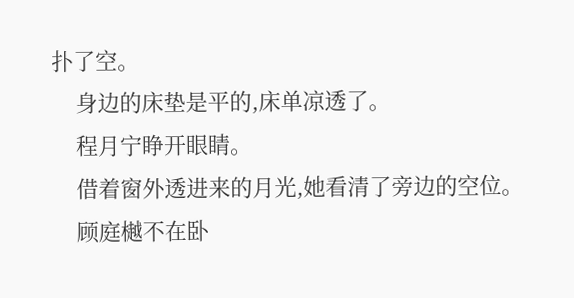扑了空。
    身边的床垫是平的,床单凉透了。
    程月宁睁开眼睛。
    借着窗外透进来的月光,她看清了旁边的空位。
    顾庭樾不在卧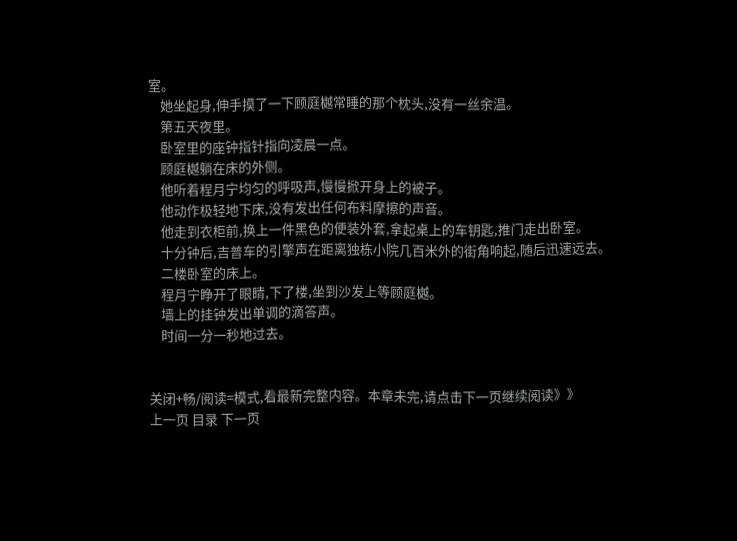室。
    她坐起身,伸手摸了一下顾庭樾常睡的那个枕头,没有一丝余温。
    第五天夜里。
    卧室里的座钟指针指向凌晨一点。
    顾庭樾躺在床的外侧。
    他听着程月宁均匀的呼吸声,慢慢掀开身上的被子。
    他动作极轻地下床,没有发出任何布料摩擦的声音。
    他走到衣柜前,换上一件黑色的便装外套,拿起桌上的车钥匙,推门走出卧室。
    十分钟后,吉普车的引擎声在距离独栋小院几百米外的街角响起,随后迅速远去。
    二楼卧室的床上。
    程月宁睁开了眼睛,下了楼,坐到沙发上等顾庭樾。
    墙上的挂钟发出单调的滴答声。
    时间一分一秒地过去。


关闭+畅/阅读=模式,看最新完整内容。本章未完,请点击下一页继续阅读》》
上一页 目录 下一页